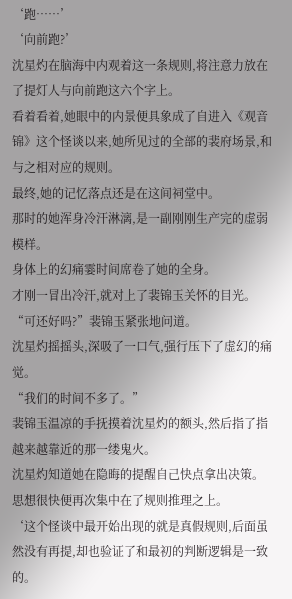‘跑……’
‘向前跑?’
沈星灼在脑海中内观着这一条规则,将注意力放在了提灯人与向前跑这六个字上。
看着看着,她眼中的内景便具象成了自进入《观音锦》这个怪谈以来,她所见过的全部的裴府场景,和与之相对应的规则。
最终,她的记忆落点还是在这间祠堂中。
那时的她浑身冷汗淋漓,是一副刚刚生产完的虚弱模样。
身体上的幻痛霎时间席卷了她的全身。
才刚一冒出冷汗,就对上了裴锦玉关怀的目光。
“可还好吗?”裴锦玉紧张地问道。
沈星灼摇摇头,深吸了一口气,强行压下了虚幻的痛觉。
“我们的时间不多了。”
裴锦玉温凉的手抚摸着沈星灼的额头,然后指了指越来越靠近的那一缕鬼火。
沈星灼知道她在隐晦的提醒自己快点拿出决策。
思想很快便再次集中在了规则推理之上。
‘这个怪谈中最开始出现的就是真假规则,后面虽然没有再提,却也验证了和最初的判断逻辑是一致的。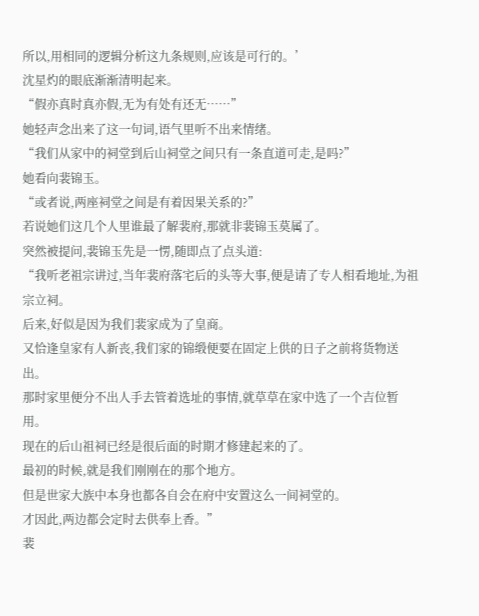所以,用相同的逻辑分析这九条规则,应该是可行的。’
沈星灼的眼底渐渐清明起来。
“假亦真时真亦假,无为有处有还无……”
她轻声念出来了这一句词,语气里听不出来情绪。
“我们从家中的祠堂到后山祠堂之间只有一条直道可走,是吗?”
她看向裴锦玉。
“或者说,两座祠堂之间是有着因果关系的?”
若说她们这几个人里谁最了解裴府,那就非裴锦玉莫属了。
突然被提问,裴锦玉先是一愣,随即点了点头道:
“我听老祖宗讲过,当年裴府落宅后的头等大事,便是请了专人相看地址,为祖宗立祠。
后来,好似是因为我们裴家成为了皇商。
又恰逢皇家有人新丧,我们家的锦缎便要在固定上供的日子之前将货物送出。
那时家里便分不出人手去管着选址的事情,就草草在家中选了一个吉位暂用。
现在的后山祖祠已经是很后面的时期才修建起来的了。
最初的时候,就是我们刚刚在的那个地方。
但是世家大族中本身也都各自会在府中安置这么一间祠堂的。
才因此,两边都会定时去供奉上香。”
裴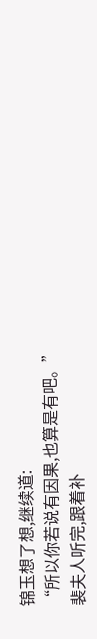锦玉想了想,继续道:
“所以你若说有因果,也算是有吧。”
裴夫人听完,跟着补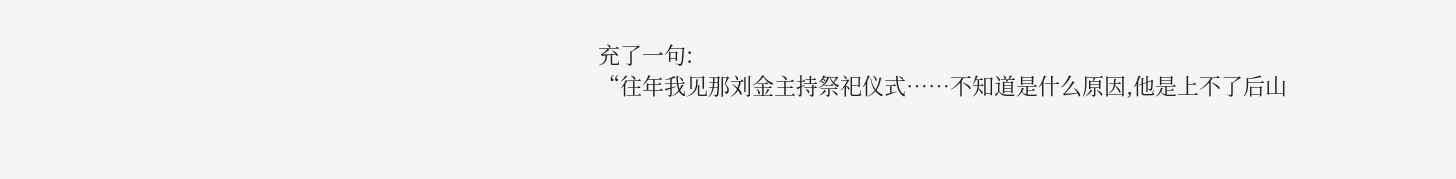充了一句:
“往年我见那刘金主持祭祀仪式……不知道是什么原因,他是上不了后山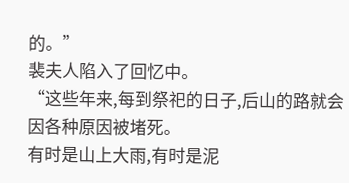的。”
裴夫人陷入了回忆中。
“这些年来,每到祭祀的日子,后山的路就会因各种原因被堵死。
有时是山上大雨,有时是泥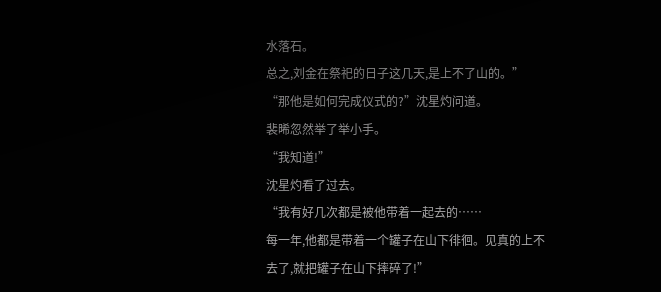水落石。
总之,刘金在祭祀的日子这几天,是上不了山的。”
“那他是如何完成仪式的?”沈星灼问道。
裴晞忽然举了举小手。
“我知道!”
沈星灼看了过去。
“我有好几次都是被他带着一起去的……
每一年,他都是带着一个罐子在山下徘徊。见真的上不去了,就把罐子在山下摔碎了!”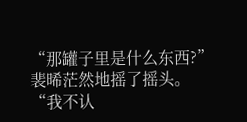“那罐子里是什么东西?”
裴晞茫然地摇了摇头。
“我不认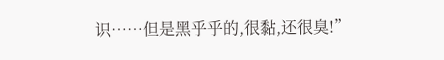识……但是黑乎乎的,很黏,还很臭!”